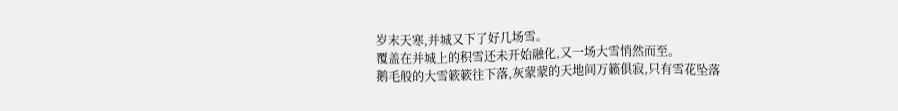岁末天寒,并城又下了好几场雪。
覆盖在并城上的积雪还未开始融化,又一场大雪悄然而至。
鹅毛般的大雪簌簌往下落,灰蒙蒙的天地间万籁俱寂,只有雪花坠落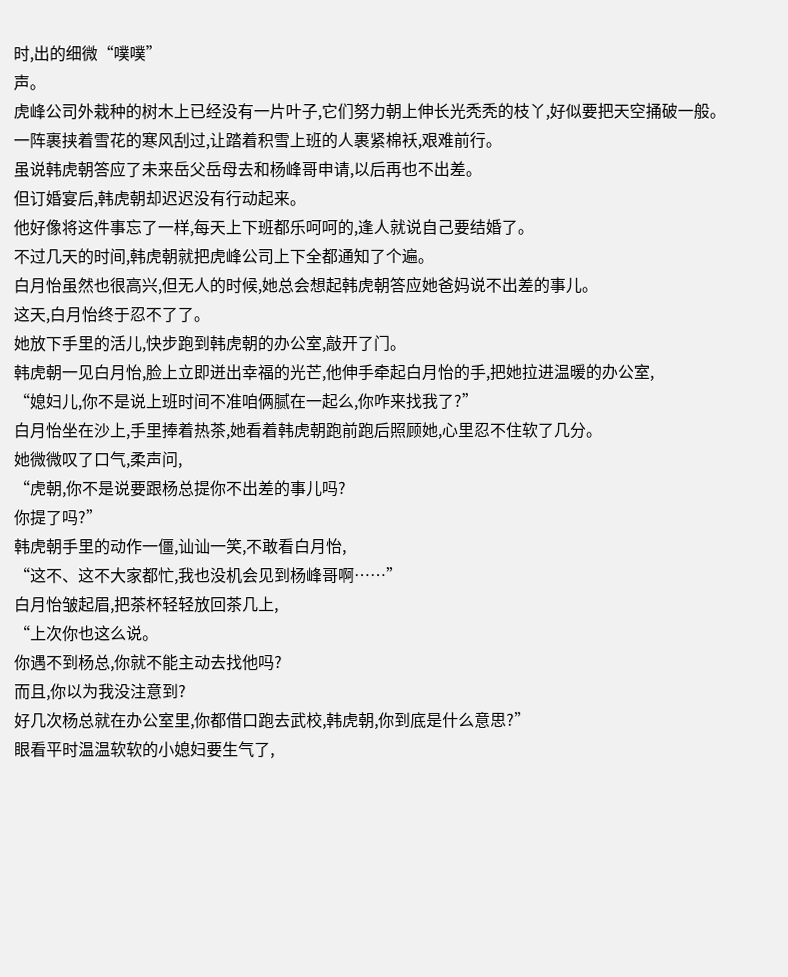时,出的细微“噗噗”
声。
虎峰公司外栽种的树木上已经没有一片叶子,它们努力朝上伸长光秃秃的枝丫,好似要把天空捅破一般。
一阵裹挟着雪花的寒风刮过,让踏着积雪上班的人裹紧棉袄,艰难前行。
虽说韩虎朝答应了未来岳父岳母去和杨峰哥申请,以后再也不出差。
但订婚宴后,韩虎朝却迟迟没有行动起来。
他好像将这件事忘了一样,每天上下班都乐呵呵的,逢人就说自己要结婚了。
不过几天的时间,韩虎朝就把虎峰公司上下全都通知了个遍。
白月怡虽然也很高兴,但无人的时候,她总会想起韩虎朝答应她爸妈说不出差的事儿。
这天,白月怡终于忍不了了。
她放下手里的活儿,快步跑到韩虎朝的办公室,敲开了门。
韩虎朝一见白月怡,脸上立即迸出幸福的光芒,他伸手牵起白月怡的手,把她拉进温暖的办公室,
“媳妇儿,你不是说上班时间不准咱俩腻在一起么,你咋来找我了?”
白月怡坐在沙上,手里捧着热茶,她看着韩虎朝跑前跑后照顾她,心里忍不住软了几分。
她微微叹了口气,柔声问,
“虎朝,你不是说要跟杨总提你不出差的事儿吗?
你提了吗?”
韩虎朝手里的动作一僵,讪讪一笑,不敢看白月怡,
“这不、这不大家都忙,我也没机会见到杨峰哥啊……”
白月怡皱起眉,把茶杯轻轻放回茶几上,
“上次你也这么说。
你遇不到杨总,你就不能主动去找他吗?
而且,你以为我没注意到?
好几次杨总就在办公室里,你都借口跑去武校,韩虎朝,你到底是什么意思?”
眼看平时温温软软的小媳妇要生气了,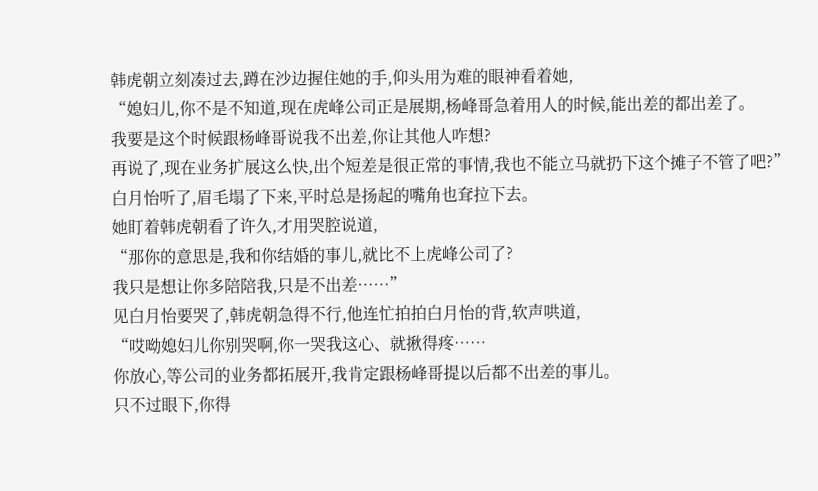韩虎朝立刻凑过去,蹲在沙边握住她的手,仰头用为难的眼神看着她,
“媳妇儿,你不是不知道,现在虎峰公司正是展期,杨峰哥急着用人的时候,能出差的都出差了。
我要是这个时候跟杨峰哥说我不出差,你让其他人咋想?
再说了,现在业务扩展这么快,出个短差是很正常的事情,我也不能立马就扔下这个摊子不管了吧?”
白月怡听了,眉毛塌了下来,平时总是扬起的嘴角也耷拉下去。
她盯着韩虎朝看了许久,才用哭腔说道,
“那你的意思是,我和你结婚的事儿,就比不上虎峰公司了?
我只是想让你多陪陪我,只是不出差……”
见白月怡要哭了,韩虎朝急得不行,他连忙拍拍白月怡的背,软声哄道,
“哎呦媳妇儿你别哭啊,你一哭我这心、就揪得疼……
你放心,等公司的业务都拓展开,我肯定跟杨峰哥提以后都不出差的事儿。
只不过眼下,你得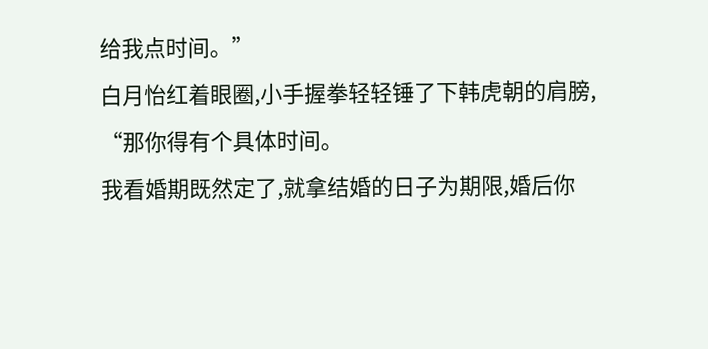给我点时间。”
白月怡红着眼圈,小手握拳轻轻锤了下韩虎朝的肩膀,
“那你得有个具体时间。
我看婚期既然定了,就拿结婚的日子为期限,婚后你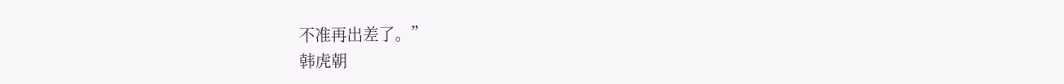不准再出差了。”
韩虎朝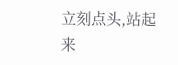立刻点头,站起来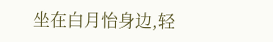坐在白月怡身边,轻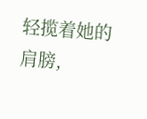轻揽着她的肩膀,